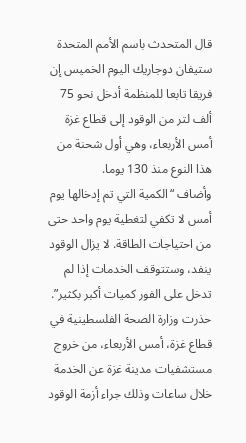قال المتحدث باسم الأمم المتحدة ستيفان دوجاريك اليوم الخميس إن فريقا تابعا للمنظمة أدخل نحو 75 ألف لتر من الوقود إلى قطاع غزة أمس الأربعاء، وهي أول شحنة من هذا النوع منذ 130 يوما.
وأضاف “الكمية التي تم إدخالها يوم أمس لا تكفي لتغطية يوم واحد حتى من احتياجات الطاقة. لا يزال الوقود ينفد، وستتوقف الخدمات إذا لم تدخل على الفور كميات أكبر بكثير”.
حذرت وزارة الصحة الفلسطينية في قطاع غزة، أمس الأربعاء، من خروج مستشفيات مدينة غزة عن الخدمة خلال ساعات وذلك جراء أزمة الوقود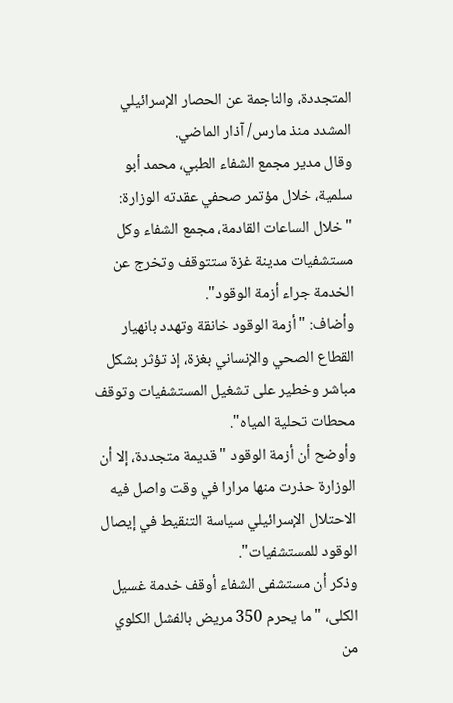المتجددة، والناجمة عن الحصار الإسرائيلي المشدد منذ مارس/ آذار الماضي.
وقال مدير مجمع الشفاء الطبي، محمد أبو سلمية، خلال مؤتمر صحفي عقدته الوزارة: "خلال الساعات القادمة، مجمع الشفاء وكل مستشفيات مدينة غزة ستتوقف وتخرج عن الخدمة جراء أزمة الوقود".
وأضاف: "أزمة الوقود خانقة وتهدد بانهيار القطاع الصحي والإنساني بغزة، إذ تؤثر بشكل مباشر وخطير على تشغيل المستشفيات وتوقف محطات تحلية المياه".
وأوضح أن أزمة الوقود "قديمة متجددة، إلا أن الوزارة حذرت منها مرارا في وقت واصل فيه الاحتلال الإسرائيلي سياسة التنقيط في إيصال الوقود للمستشفيات".
وذكر أن مستشفى الشفاء أوقف خدمة غسيل الكلى، "ما يحرم 350 مريض بالفشل الكلوي من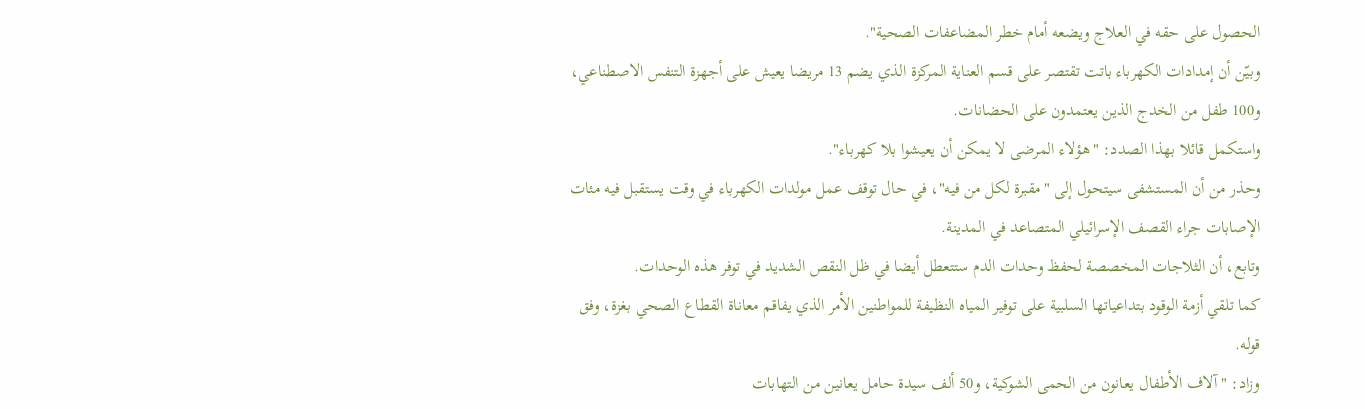الحصول على حقه في العلاج ويضعه أمام خطر المضاعفات الصحية".
وبيّن أن إمدادات الكهرباء باتت تقتصر على قسم العناية المركزة الذي يضم 13 مريضا يعيش على أجهزة التنفس الاصطناعي، و100 طفل من الخدج الذين يعتمدون على الحضانات.
واستكمل قائلا بهذا الصدد: "هؤلاء المرضى لا يمكن أن يعيشوا بلا كهرباء".
وحذر من أن المستشفى سيتحول إلى "مقبرة لكل من فيه"، في حال توقف عمل مولدات الكهرباء في وقت يستقبل فيه مئات الإصابات جراء القصف الإسرائيلي المتصاعد في المدينة.
وتابع، أن الثلاجات المخصصة لحفظ وحدات الدم ستتعطل أيضا في ظل النقص الشديد في توفر هذه الوحدات.
كما تلقي أزمة الوقود بتداعياتها السلبية على توفير المياه النظيفة للمواطنين الأمر الذي يفاقم معاناة القطاع الصحي بغزة، وفق قوله.
وزاد: "آلاف الأطفال يعانون من الحمى الشوكية، و50 ألف سيدة حامل يعانين من التهابات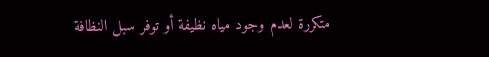متكررة لعدم وجود مياه نظيفة أو توفر سبل النظافة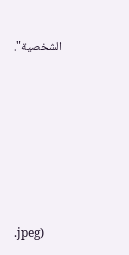الشخصية".







.jpeg)